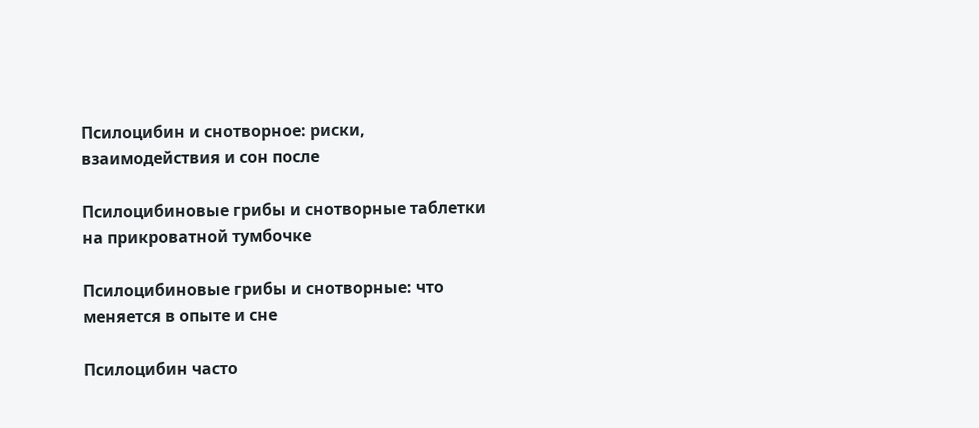Псилоцибин и снотворное: риски, взаимодействия и сон после

Псилоцибиновые грибы и снотворные таблетки на прикроватной тумбочке

Псилоцибиновые грибы и снотворные: что меняется в опыте и сне

Псилоцибин часто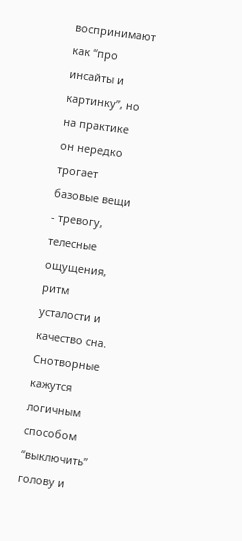воспринимают как “про инсайты и картинку”, но на практике он нередко трогает базовые вещи - тревогу, телесные ощущения, ритм усталости и качество сна. Снотворные кажутся логичным способом “выключить” голову и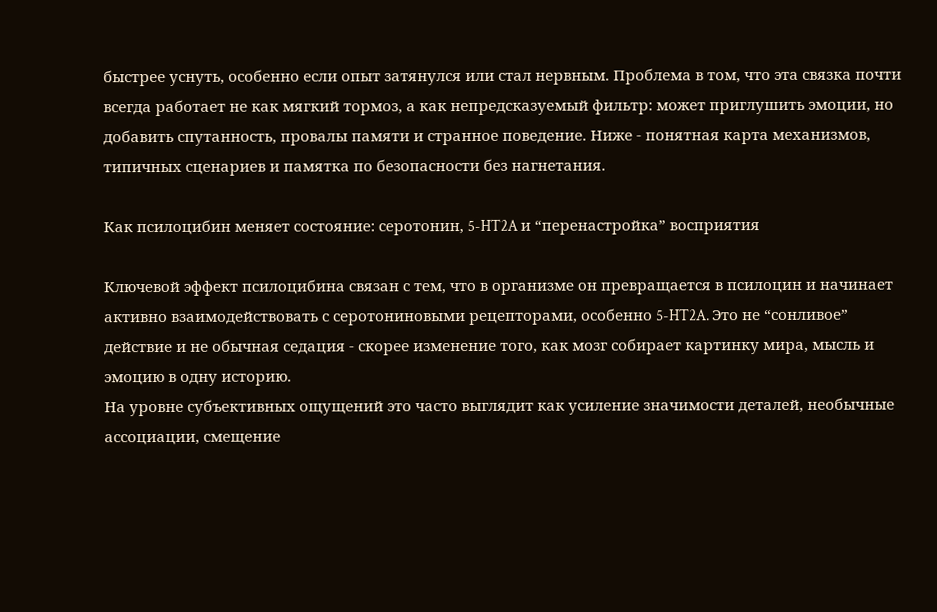быстрее уснуть, особенно если опыт затянулся или стал нервным. Проблема в том, что эта связка почти всегда работает не как мягкий тормоз, а как непредсказуемый фильтр: может приглушить эмоции, но добавить спутанность, провалы памяти и странное поведение. Ниже - понятная карта механизмов, типичных сценариев и памятка по безопасности без нагнетания.

Как псилоцибин меняет состояние: серотонин, 5-HT2A и “перенастройка” восприятия

Ключевой эффект псилоцибина связан с тем, что в организме он превращается в псилоцин и начинает активно взаимодействовать с серотониновыми рецепторами, особенно 5-HT2A. Это не “сонливое” действие и не обычная седация - скорее изменение того, как мозг собирает картинку мира, мысль и эмоцию в одну историю.
На уровне субъективных ощущений это часто выглядит как усиление значимости деталей, необычные ассоциации, смещение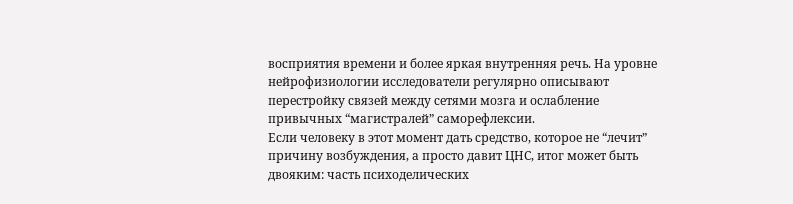восприятия времени и более яркая внутренняя речь. На уровне нейрофизиологии исследователи регулярно описывают перестройку связей между сетями мозга и ослабление привычных “магистралей” саморефлексии.
Если человеку в этот момент дать средство, которое не “лечит” причину возбуждения, а просто давит ЦНС, итог может быть двояким: часть психоделических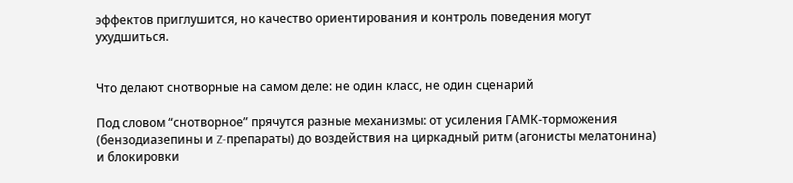эффектов приглушится, но качество ориентирования и контроль поведения могут ухудшиться.


Что делают снотворные на самом деле: не один класс, не один сценарий

Под словом “снотворное” прячутся разные механизмы: от усиления ГАМК-торможения (бензодиазепины и Z-препараты) до воздействия на циркадный ритм (агонисты мелатонина) и блокировки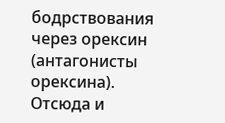бодрствования через орексин (антагонисты орексина). Отсюда и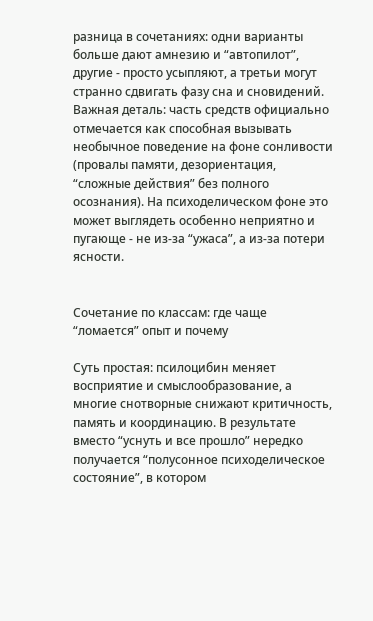разница в сочетаниях: одни варианты больше дают амнезию и “автопилот”, другие - просто усыпляют, а третьи могут странно сдвигать фазу сна и сновидений.
Важная деталь: часть средств официально отмечается как способная вызывать необычное поведение на фоне сонливости (провалы памяти, дезориентация, “сложные действия” без полного осознания). На психоделическом фоне это может выглядеть особенно неприятно и пугающе - не из-за “ужаса”, а из-за потери ясности.


Сочетание по классам: где чаще “ломается” опыт и почему

Суть простая: псилоцибин меняет восприятие и смыслообразование, а многие снотворные снижают критичность, память и координацию. В результате вместо “уснуть и все прошло” нередко получается “полусонное психоделическое состояние”, в котором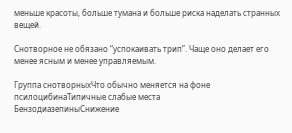меньше красоты, больше тумана и больше риска наделать странных вещей.

Снотворное не обязано “успокаивать трип”. Чаще оно делает его менее ясным и менее управляемым.

Группа снотворныхЧто обычно меняется на фоне псилоцибинаТипичные слабые места
БензодиазепиныСнижение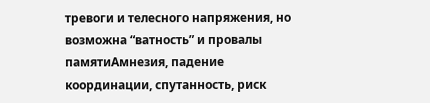тревоги и телесного напряжения, но возможна “ватность” и провалы памятиАмнезия, падение координации, спутанность, риск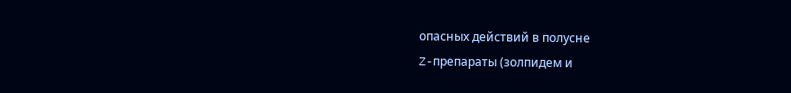опасных действий в полусне
Z-препараты (золпидем и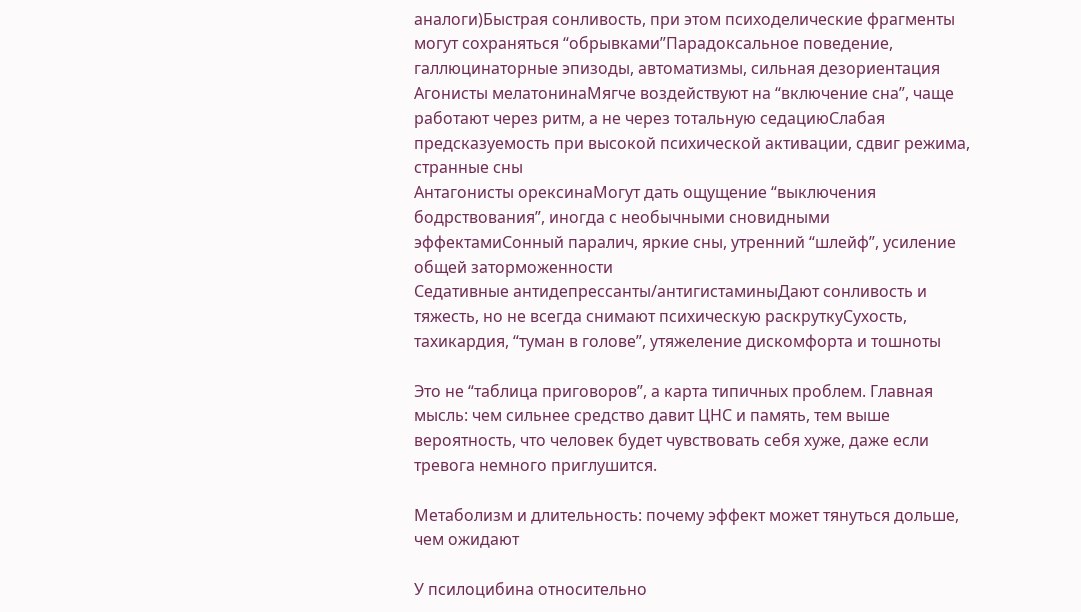аналоги)Быстрая сонливость, при этом психоделические фрагменты могут сохраняться “обрывками”Парадоксальное поведение, галлюцинаторные эпизоды, автоматизмы, сильная дезориентация
Агонисты мелатонинаМягче воздействуют на “включение сна”, чаще работают через ритм, а не через тотальную седациюСлабая предсказуемость при высокой психической активации, сдвиг режима, странные сны
Антагонисты орексинаМогут дать ощущение “выключения бодрствования”, иногда с необычными сновидными эффектамиСонный паралич, яркие сны, утренний “шлейф”, усиление общей заторможенности
Седативные антидепрессанты/антигистаминыДают сонливость и тяжесть, но не всегда снимают психическую раскруткуСухость, тахикардия, “туман в голове”, утяжеление дискомфорта и тошноты

Это не “таблица приговоров”, а карта типичных проблем. Главная мысль: чем сильнее средство давит ЦНС и память, тем выше вероятность, что человек будет чувствовать себя хуже, даже если тревога немного приглушится.

Метаболизм и длительность: почему эффект может тянуться дольше, чем ожидают

У псилоцибина относительно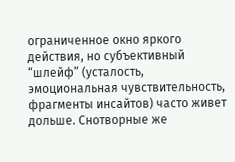ограниченное окно яркого действия, но субъективный “шлейф” (усталость, эмоциональная чувствительность, фрагменты инсайтов) часто живет дольше. Снотворные же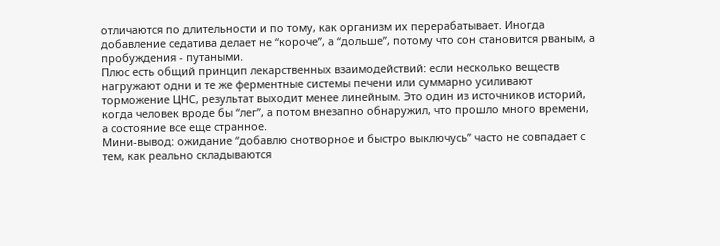отличаются по длительности и по тому, как организм их перерабатывает. Иногда добавление седатива делает не “короче”, а “дольше”, потому что сон становится рваным, а пробуждения - путаными.
Плюс есть общий принцип лекарственных взаимодействий: если несколько веществ нагружают одни и те же ферментные системы печени или суммарно усиливают торможение ЦНС, результат выходит менее линейным. Это один из источников историй, когда человек вроде бы “лег”, а потом внезапно обнаружил, что прошло много времени, а состояние все еще странное.
Мини-вывод: ожидание “добавлю снотворное и быстро выключусь” часто не совпадает с тем, как реально складываются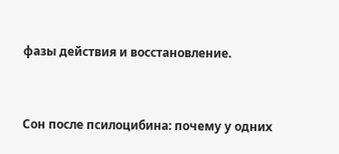фазы действия и восстановление.


Сон после псилоцибина: почему у одних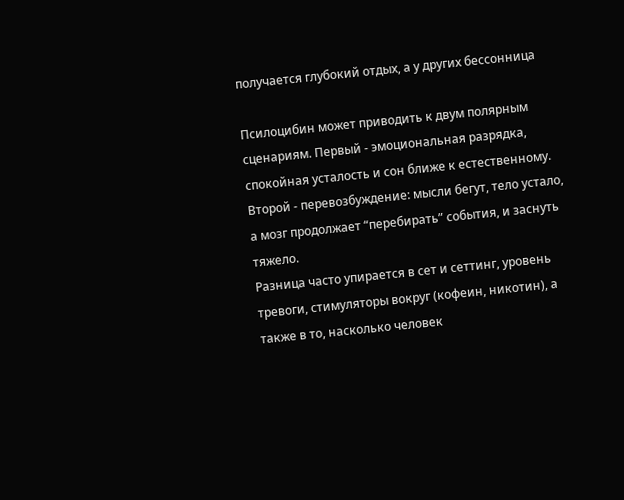получается глубокий отдых, а у других бессонница

Псилоцибин может приводить к двум полярным сценариям. Первый - эмоциональная разрядка, спокойная усталость и сон ближе к естественному. Второй - перевозбуждение: мысли бегут, тело устало, а мозг продолжает “перебирать” события, и заснуть тяжело.
Разница часто упирается в сет и сеттинг, уровень тревоги, стимуляторы вокруг (кофеин, никотин), а также в то, насколько человек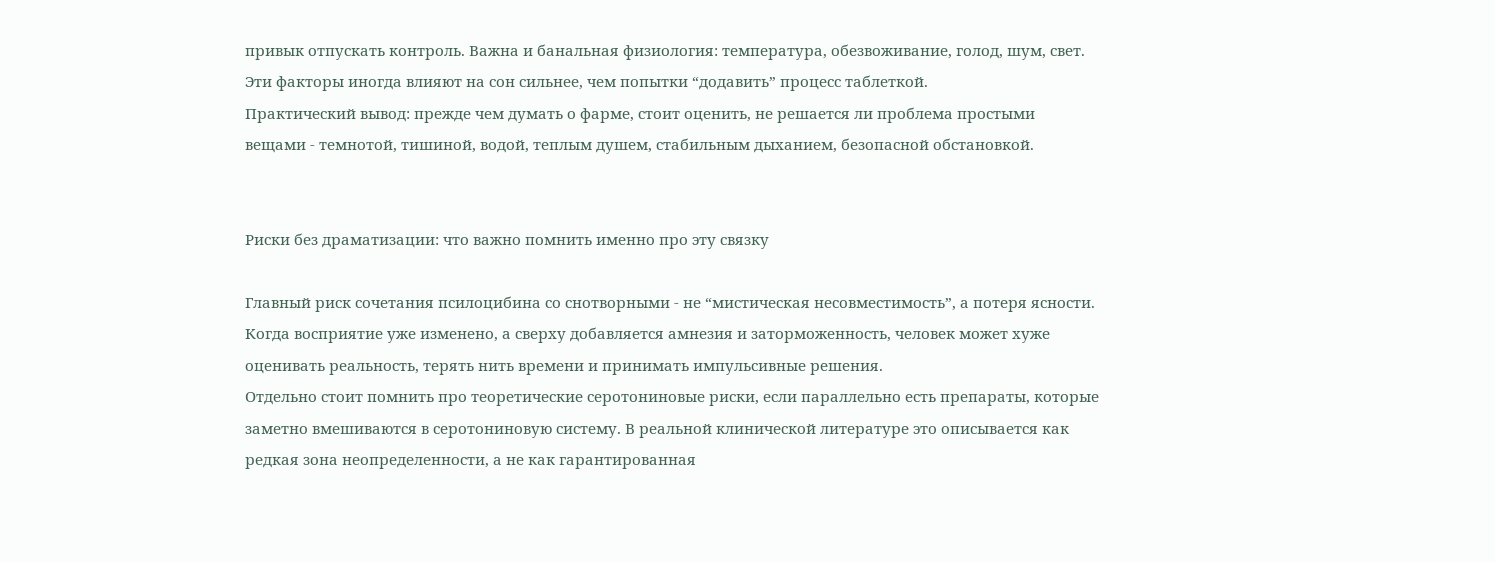привык отпускать контроль. Важна и банальная физиология: температура, обезвоживание, голод, шум, свет. Эти факторы иногда влияют на сон сильнее, чем попытки “додавить” процесс таблеткой.
Практический вывод: прежде чем думать о фарме, стоит оценить, не решается ли проблема простыми вещами - темнотой, тишиной, водой, теплым душем, стабильным дыханием, безопасной обстановкой.


Риски без драматизации: что важно помнить именно про эту связку

Главный риск сочетания псилоцибина со снотворными - не “мистическая несовместимость”, а потеря ясности. Когда восприятие уже изменено, а сверху добавляется амнезия и заторможенность, человек может хуже оценивать реальность, терять нить времени и принимать импульсивные решения.
Отдельно стоит помнить про теоретические серотониновые риски, если параллельно есть препараты, которые заметно вмешиваются в серотониновую систему. В реальной клинической литературе это описывается как редкая зона неопределенности, а не как гарантированная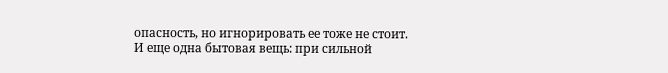опасность, но игнорировать ее тоже не стоит.
И еще одна бытовая вещь: при сильной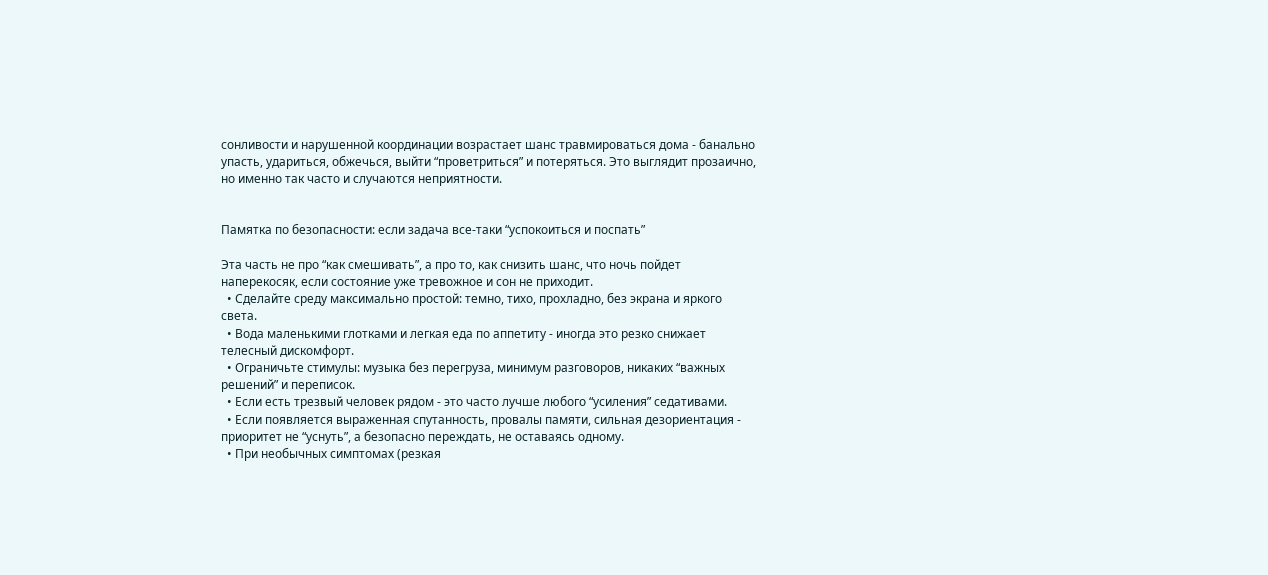сонливости и нарушенной координации возрастает шанс травмироваться дома - банально упасть, удариться, обжечься, выйти “проветриться” и потеряться. Это выглядит прозаично, но именно так часто и случаются неприятности.


Памятка по безопасности: если задача все-таки “успокоиться и поспать”

Эта часть не про “как смешивать”, а про то, как снизить шанс, что ночь пойдет наперекосяк, если состояние уже тревожное и сон не приходит.
  • Сделайте среду максимально простой: темно, тихо, прохладно, без экрана и яркого света.
  • Вода маленькими глотками и легкая еда по аппетиту - иногда это резко снижает телесный дискомфорт.
  • Ограничьте стимулы: музыка без перегруза, минимум разговоров, никаких “важных решений” и переписок.
  • Если есть трезвый человек рядом - это часто лучше любого “усиления” седативами.
  • Если появляется выраженная спутанность, провалы памяти, сильная дезориентация - приоритет не “уснуть”, а безопасно переждать, не оставаясь одному.
  • При необычных симптомах (резкая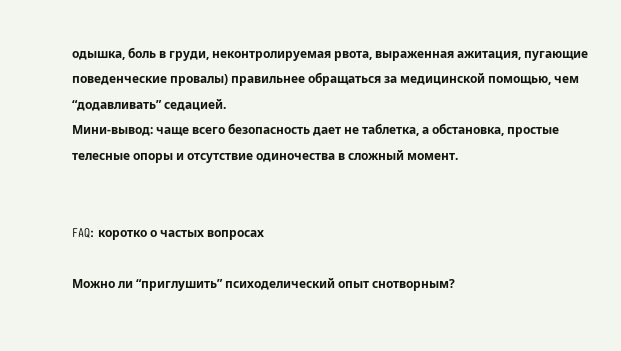одышка, боль в груди, неконтролируемая рвота, выраженная ажитация, пугающие поведенческие провалы) правильнее обращаться за медицинской помощью, чем “додавливать” седацией.
Мини-вывод: чаще всего безопасность дает не таблетка, а обстановка, простые телесные опоры и отсутствие одиночества в сложный момент.


FAQ: коротко о частых вопросах

Можно ли “приглушить” психоделический опыт снотворным?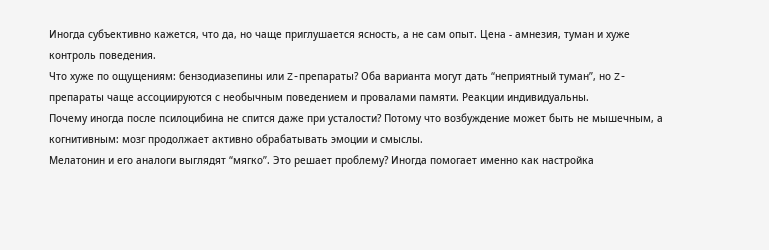Иногда субъективно кажется, что да, но чаще приглушается ясность, а не сам опыт. Цена - амнезия, туман и хуже контроль поведения.
Что хуже по ощущениям: бензодиазепины или Z-препараты? Оба варианта могут дать “неприятный туман”, но Z-препараты чаще ассоциируются с необычным поведением и провалами памяти. Реакции индивидуальны.
Почему иногда после псилоцибина не спится даже при усталости? Потому что возбуждение может быть не мышечным, а когнитивным: мозг продолжает активно обрабатывать эмоции и смыслы.
Мелатонин и его аналоги выглядят “мягко”. Это решает проблему? Иногда помогает именно как настройка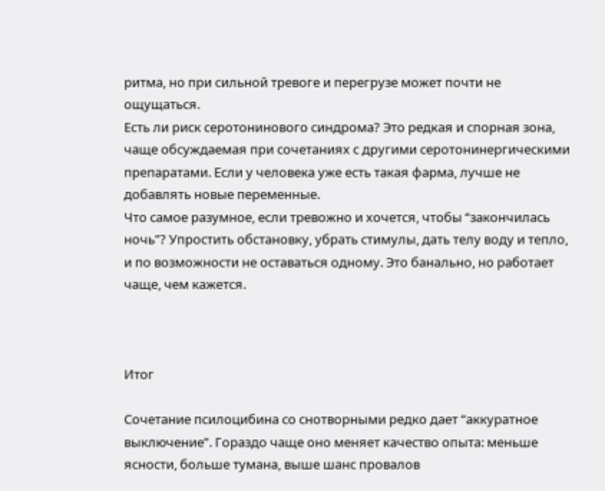ритма, но при сильной тревоге и перегрузе может почти не ощущаться.
Есть ли риск серотонинового синдрома? Это редкая и спорная зона, чаще обсуждаемая при сочетаниях с другими серотонинергическими препаратами. Если у человека уже есть такая фарма, лучше не добавлять новые переменные.
Что самое разумное, если тревожно и хочется, чтобы “закончилась ночь”? Упростить обстановку, убрать стимулы, дать телу воду и тепло, и по возможности не оставаться одному. Это банально, но работает чаще, чем кажется.



Итог

Сочетание псилоцибина со снотворными редко дает “аккуратное выключение”. Гораздо чаще оно меняет качество опыта: меньше ясности, больше тумана, выше шанс провалов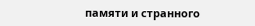памяти и странного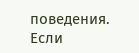поведения. Если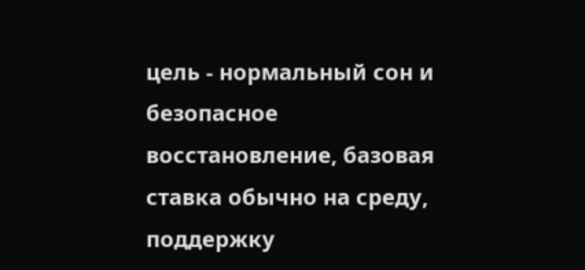цель - нормальный сон и безопасное восстановление, базовая ставка обычно на среду, поддержку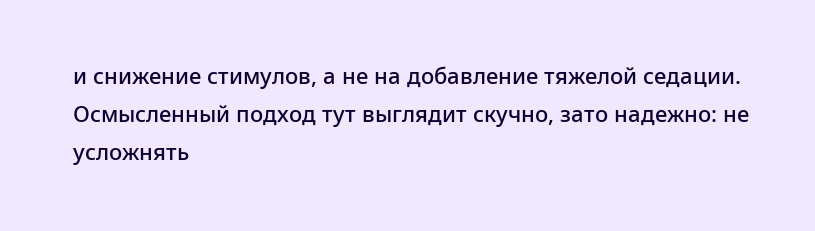и снижение стимулов, а не на добавление тяжелой седации.
Осмысленный подход тут выглядит скучно, зато надежно: не усложнять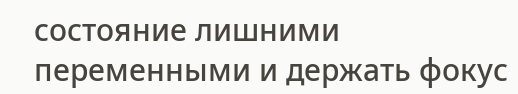состояние лишними переменными и держать фокус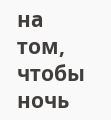на том, чтобы ночь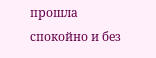прошла спокойно и без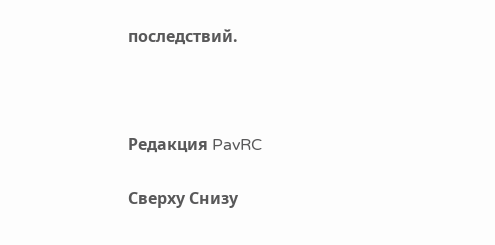последствий.



Редакция PavRC

Сверху Снизу